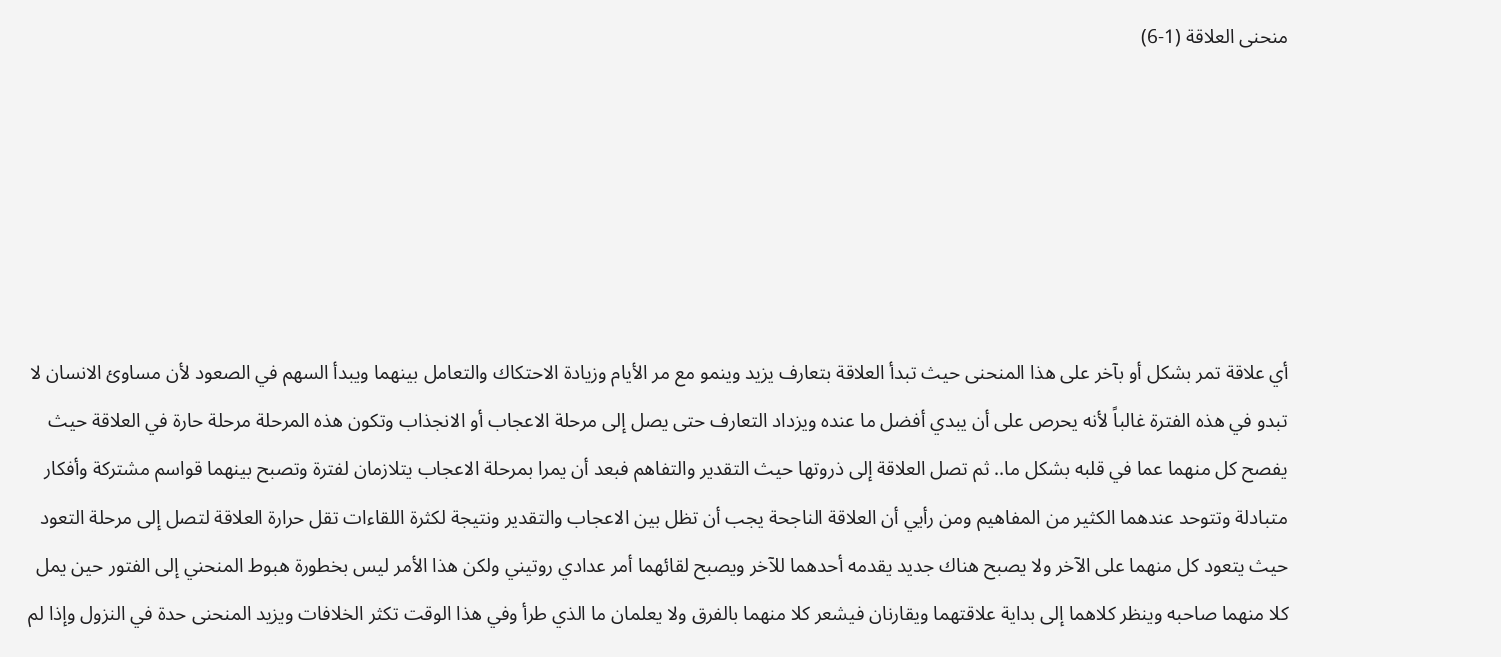منحنى العلاقة (1-6)






أي علاقة تمر بشكل أو بآخر على هذا المنحنى حيث تبدأ العلاقة بتعارف يزيد وينمو مع مر الأيام وزيادة الاحتكاك والتعامل بينهما ويبدأ السهم في الصعود لأن مساوئ الانسان لا تبدو في هذه الفترة غالباً لأنه يحرص على أن يبدي أفضل ما عنده ويزداد التعارف حتى يصل إلى مرحلة الاعجاب أو الانجذاب وتكون هذه المرحلة مرحلة حارة في العلاقة حيث يفصح كل منهما عما في قلبه بشكل ما.. ثم تصل العلاقة إلى ذروتها حيث التقدير والتفاهم فبعد أن يمرا بمرحلة الاعجاب يتلازمان لفترة وتصبح بينهما قواسم مشتركة وأفكار متبادلة وتتوحد عندهما الكثير من المفاهيم ومن رأيي أن العلاقة الناجحة يجب أن تظل بين الاعجاب والتقدير ونتيجة لكثرة اللقاءات تقل حرارة العلاقة لتصل إلى مرحلة التعود حيث يتعود كل منهما على الآخر ولا يصبح هناك جديد يقدمه أحدهما للآخر ويصبح لقائهما أمر عدادي روتيني ولكن هذا الأمر ليس بخطورة هبوط المنحني إلى الفتور حين يمل كلا منهما صاحبه وينظر كلاهما إلى بداية علاقتهما ويقارنان فيشعر كلا منهما بالفرق ولا يعلمان ما الذي طرأ وفي هذا الوقت تكثر الخلافات ويزيد المنحنى حدة في النزول وإذا لم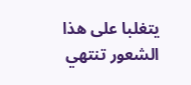يتغلبا على هذا الشعور تنتهي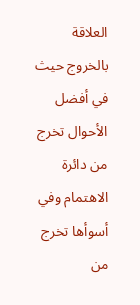العلاقة بالخروج حيث في أفضل الأحوال تخرج من دائرة الاهتمام وفي أسوأها تخرج من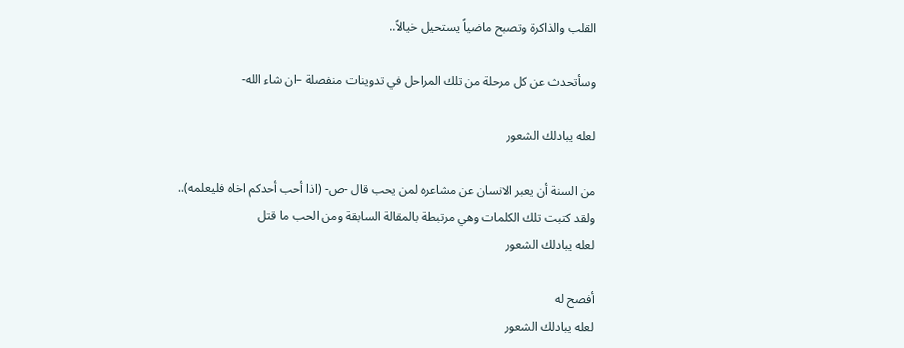القلب والذاكرة وتصبح ماضياً يستحيل خيالاً..

وسأتحدث عن كل مرحلة من تلك المراحل في تدوينات منفصلة –ان شاء الله-

لعله يبادلك الشعور

من السنة أن يعبر الانسان عن مشاعره لمن يحب قال -ص- (اذا أحب أحدكم اخاه فليعلمه)..
ولقد كتبت تلك الكلمات وهي مرتبطة بالمقالة السابقة ومن الحب ما قتل
لعله يبادلك الشعور

أفصح له
لعله يبادلك الشعور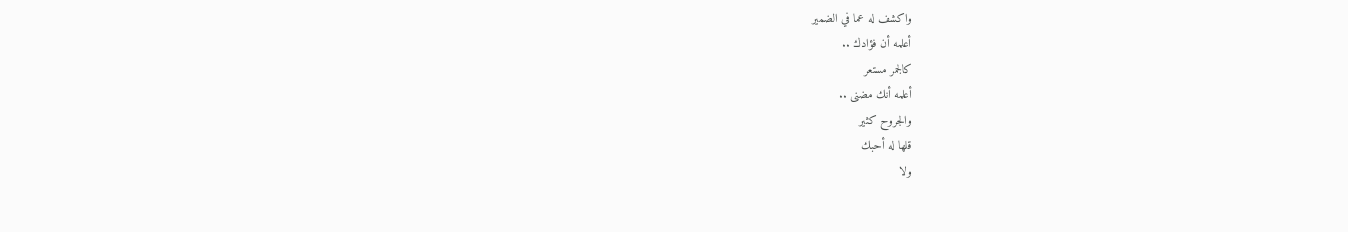واكشف له عما في الضمير
أعلمه أن فؤادك ..
كالجمر مستعر
أعلمه أنك مضنى ..
والجروح كثير
قلها له أحبك
ولا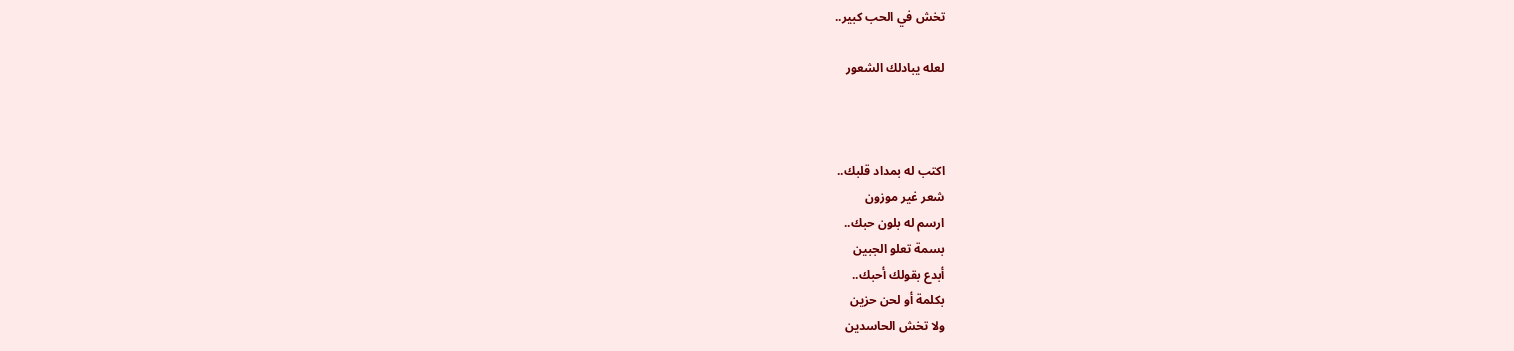تخش في الحب كبير..

لعله يبادلك الشعور



اكتب له بمداد قلبك..
شعر غير موزون
ارسم له بلون حبك..
بسمة تعلو الجبين
أبدع بقولك أحبك..
بكلمة أو لحن حزين
ولا تخش الحاسدين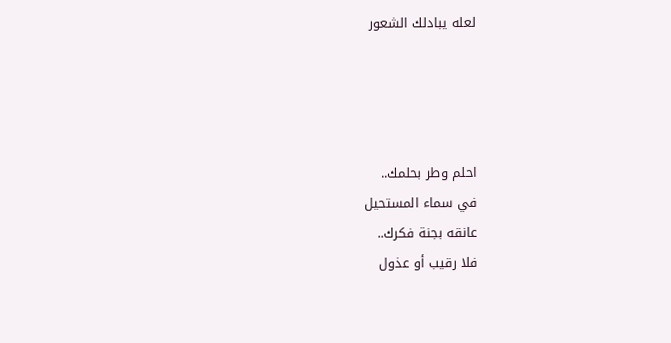لعله يبادلك الشعور




احلم وطر بحلمك..
في سماء المستحيل
عانقه بجنة فكرك..
فلا رقيب أو عذول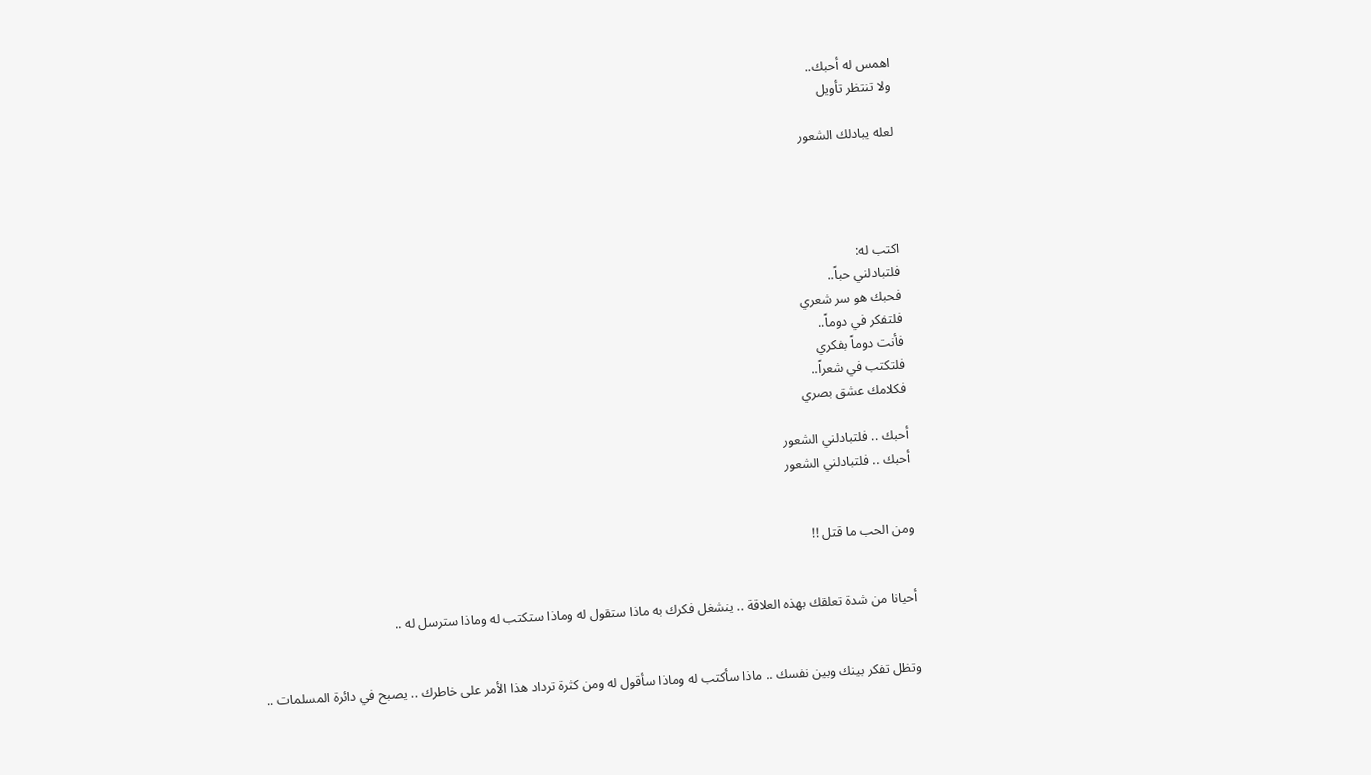اهمس له أحبك..
ولا تنتظر تأويل

لعله يبادلك الشعور




اكتب له:
فلتبادلني حباً..
فحبك هو سر شعري
فلتفكر في دوماً..
فأنت دوماً بفكري
فلتكتب في شعراً..
فكلامك عشق بصري

أحبك .. فلتبادلني الشعور
أحبك .. فلتبادلني الشعور


ومن الحب ما قتل !!


أحيانا من شدة تعلقك بهذه العلاقة .. ينشغل فكرك به ماذا ستقول له وماذا ستكتب له وماذا سترسل له ..


وتظل تفكر بينك وبين نفسك .. ماذا سأكتب له وماذا سأقول له ومن كثرة ترداد هذا الأمر على خاطرك .. يصبح في دائرة المسلمات ..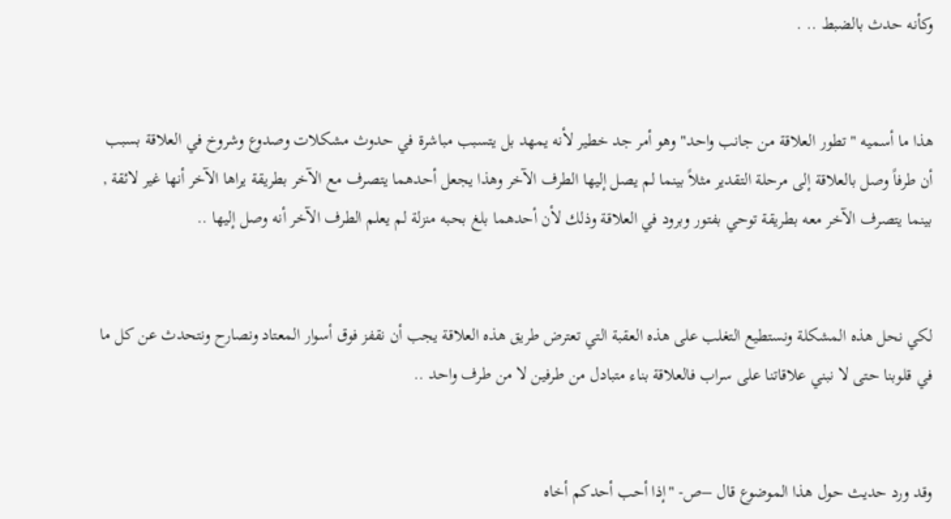وكأنه حدث بالضبط .. .


هذا ما أسميه "تطور العلاقة من جانب واحد" وهو أمر جد خطير لأنه يمهد بل يتسبب مباشرة في حدوث مشكلات وصدوع وشروخ في العلاقة بسبب أن طرفاً وصل بالعلاقة إلى مرحلة التقدير مثلاً بينما لم يصل إليها الطرف الآخر وهذا يجعل أحدهما يتصرف مع الآخر بطريقة يراها الآخر أنها غير لائقة , بينما يتصرف الآخر معه بطريقة توحي بفتور وبرود في العلاقة وذلك لأن أحدهما بلغ بحبه منزلة لم يعلم الطرف الآخر أنه وصل إليها ..


لكي نحل هذه المشكلة ونستطيع التغلب على هذه العقبة التي تعترض طريق هذه العلاقة يجب أن نقفز فوق أسوار المعتاد ونصارح ونتحدث عن كل ما في قلوبنا حتى لا نبني علاقاتنا على سراب فالعلاقة بناء متبادل من طرفين لا من طرف واحد ..


وقد ورد حديث حول هذا الموضوع قال –ص- "إذا أحب أحدكم أخاه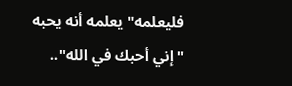فليعلمه" يعلمه أنه يحبه "إني أحبك في الله"..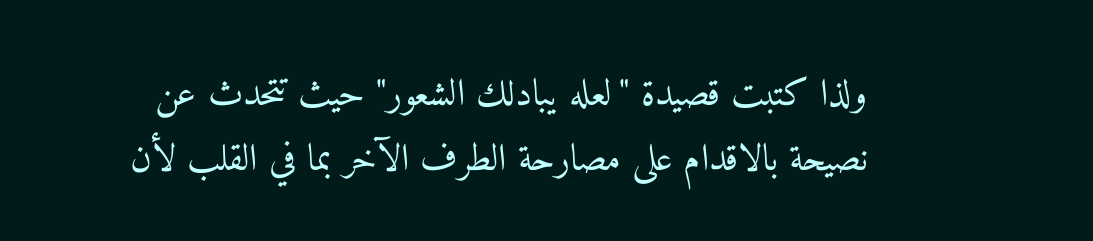ولذا كتبت قصيدة "لعله يبادلك الشعور" حيث تتحدث عن نصيحة بالاقدام على مصارحة الطرف الآخر بما في القلب لأن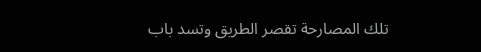تلك المصارحة تقصر الطريق وتسد باب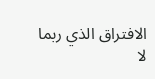الافتراق الذي ربما لا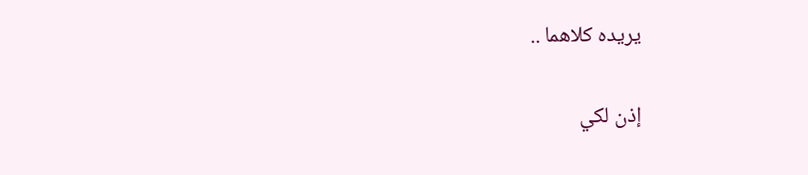يريده كلاهما ..


إذن لكي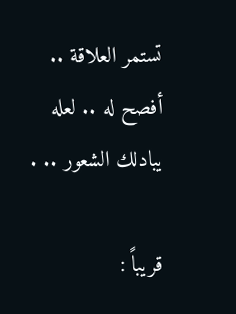تستمر العلاقة .. أفصح له .. لعله يبادلك الشعور .. .

قريباً :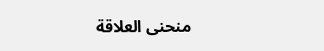منحنى العلاقة